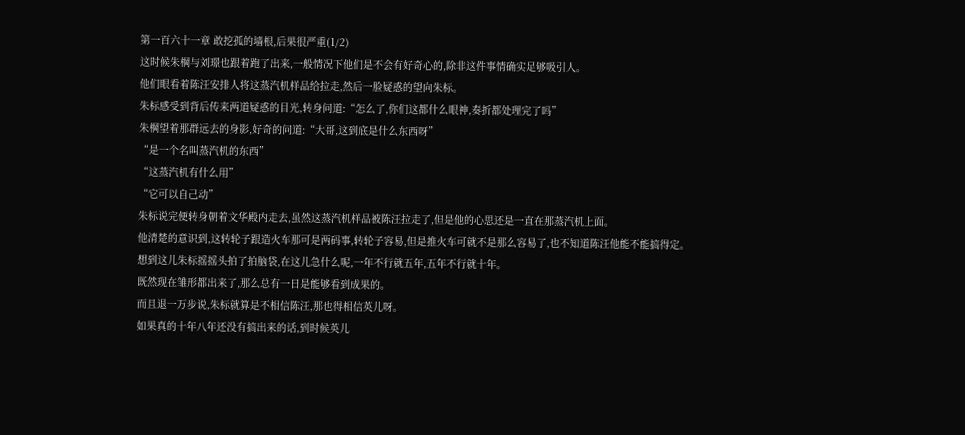第一百六十一章 敢挖孤的墙根,后果很严重(1/2)
这时候朱棡与刘璟也跟着跑了出来,一般情况下他们是不会有好奇心的,除非这件事情确实足够吸引人。
他们眼看着陈汪安排人将这蒸汽机样品给拉走,然后一脸疑惑的望向朱标。
朱标感受到背后传来两道疑惑的目光,转身问道:“怎么了,你们这都什么眼神,奏折都处理完了吗”
朱棡望着那群远去的身影,好奇的问道:“大哥,这到底是什么东西呀”
“是一个名叫蒸汽机的东西”
“这蒸汽机有什么用”
“它可以自己动”
朱标说完便转身朝着文华殿内走去,虽然这蒸汽机样品被陈汪拉走了,但是他的心思还是一直在那蒸汽机上面。
他清楚的意识到,这转轮子跟造火车那可是两码事,转轮子容易,但是推火车可就不是那么容易了,也不知道陈汪他能不能搞得定。
想到这儿朱标摇摇头拍了拍脑袋,在这儿急什么呢,一年不行就五年,五年不行就十年。
既然现在雏形都出来了,那么总有一日是能够看到成果的。
而且退一万步说,朱标就算是不相信陈汪,那也得相信英儿呀。
如果真的十年八年还没有搞出来的话,到时候英儿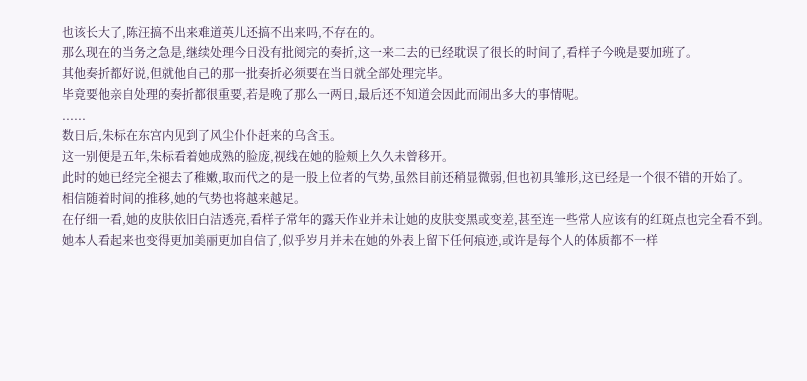也该长大了,陈汪搞不出来难道英儿还搞不出来吗,不存在的。
那么现在的当务之急是,继续处理今日没有批阅完的奏折,这一来二去的已经耽误了很长的时间了,看样子今晚是要加班了。
其他奏折都好说,但就他自己的那一批奏折必须要在当日就全部处理完毕。
毕竟要他亲自处理的奏折都很重要,若是晚了那么一两日,最后还不知道会因此而闹出多大的事情呢。
......
数日后,朱标在东宫内见到了风尘仆仆赶来的乌含玉。
这一别便是五年,朱标看着她成熟的脸庞,视线在她的脸颊上久久未曾移开。
此时的她已经完全褪去了稚嫩,取而代之的是一股上位者的气势,虽然目前还稍显微弱,但也初具雏形,这已经是一个很不错的开始了。
相信随着时间的推移,她的气势也将越来越足。
在仔细一看,她的皮肤依旧白洁透亮,看样子常年的露天作业并未让她的皮肤变黑或变差,甚至连一些常人应该有的红斑点也完全看不到。
她本人看起来也变得更加美丽更加自信了,似乎岁月并未在她的外表上留下任何痕迹,或许是每个人的体质都不一样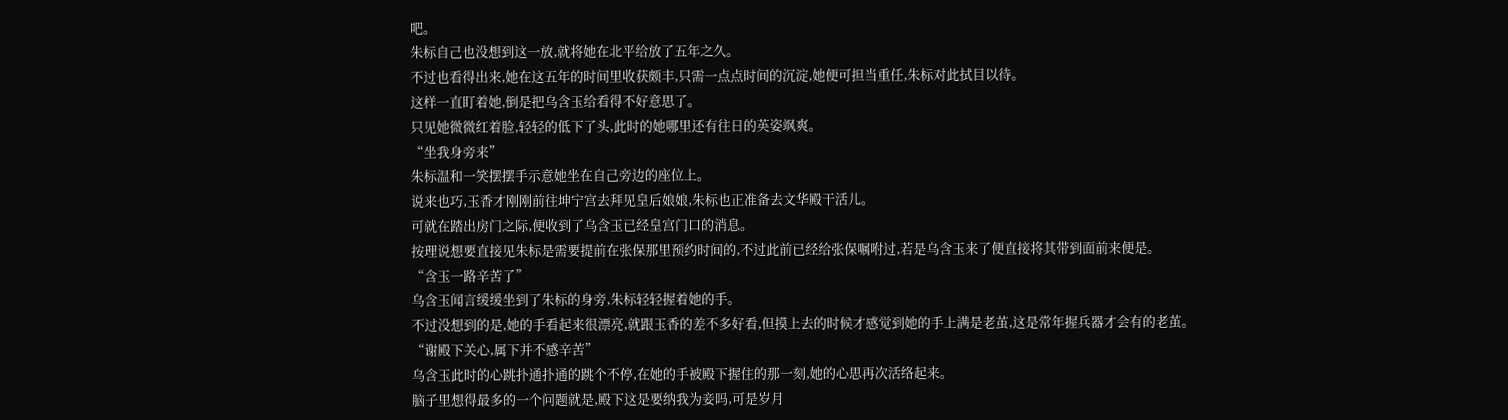吧。
朱标自己也没想到这一放,就将她在北平给放了五年之久。
不过也看得出来,她在这五年的时间里收获颇丰,只需一点点时间的沉淀,她便可担当重任,朱标对此拭目以待。
这样一直盯着她,倒是把乌含玉给看得不好意思了。
只见她微微红着脸,轻轻的低下了头,此时的她哪里还有往日的英姿飒爽。
“坐我身旁来”
朱标温和一笑摆摆手示意她坐在自己旁边的座位上。
说来也巧,玉香才刚刚前往坤宁宫去拜见皇后娘娘,朱标也正准备去文华殿干活儿。
可就在踏出房门之际,便收到了乌含玉已经皇宫门口的消息。
按理说想要直接见朱标是需要提前在张保那里预约时间的,不过此前已经给张保嘱咐过,若是乌含玉来了便直接将其带到面前来便是。
“含玉一路辛苦了”
乌含玉闻言缓缓坐到了朱标的身旁,朱标轻轻握着她的手。
不过没想到的是,她的手看起来很漂亮,就跟玉香的差不多好看,但摸上去的时候才感觉到她的手上满是老茧,这是常年握兵器才会有的老茧。
“谢殿下关心,属下并不感辛苦”
乌含玉此时的心跳扑通扑通的跳个不停,在她的手被殿下握住的那一刻,她的心思再次活络起来。
脑子里想得最多的一个问题就是,殿下这是要纳我为妾吗,可是岁月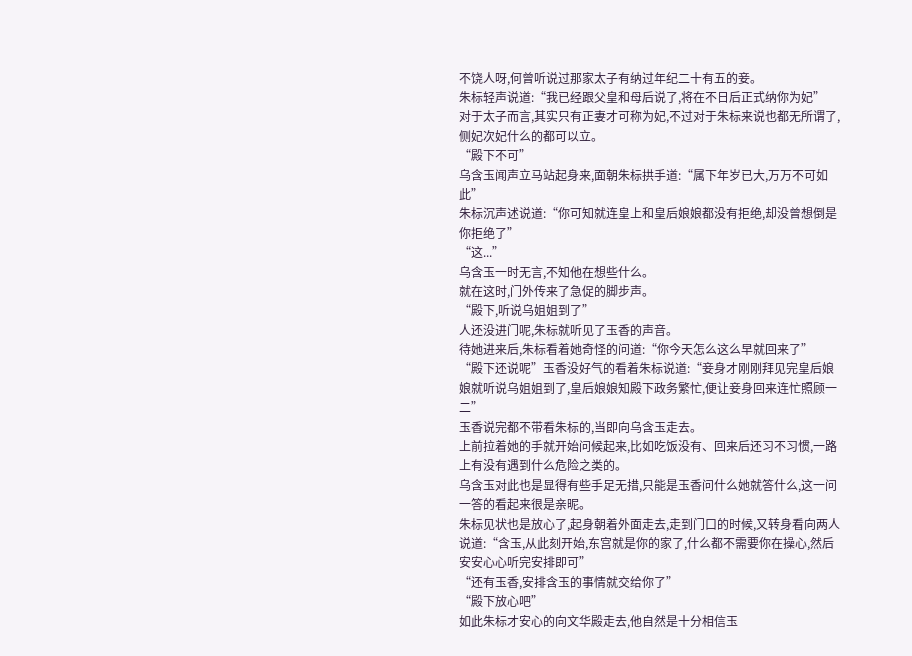不饶人呀,何曾听说过那家太子有纳过年纪二十有五的妾。
朱标轻声说道:“我已经跟父皇和母后说了,将在不日后正式纳你为妃”
对于太子而言,其实只有正妻才可称为妃,不过对于朱标来说也都无所谓了,侧妃次妃什么的都可以立。
“殿下不可”
乌含玉闻声立马站起身来,面朝朱标拱手道:“属下年岁已大,万万不可如此”
朱标沉声述说道:“你可知就连皇上和皇后娘娘都没有拒绝,却没曾想倒是你拒绝了”
“这...”
乌含玉一时无言,不知他在想些什么。
就在这时,门外传来了急促的脚步声。
“殿下,听说乌姐姐到了”
人还没进门呢,朱标就听见了玉香的声音。
待她进来后,朱标看着她奇怪的问道:“你今天怎么这么早就回来了”
“殿下还说呢”玉香没好气的看着朱标说道:“妾身才刚刚拜见完皇后娘娘就听说乌姐姐到了,皇后娘娘知殿下政务繁忙,便让妾身回来连忙照顾一二”
玉香说完都不带看朱标的,当即向乌含玉走去。
上前拉着她的手就开始问候起来,比如吃饭没有、回来后还习不习惯,一路上有没有遇到什么危险之类的。
乌含玉对此也是显得有些手足无措,只能是玉香问什么她就答什么,这一问一答的看起来很是亲昵。
朱标见状也是放心了,起身朝着外面走去,走到门口的时候,又转身看向两人说道:“含玉,从此刻开始,东宫就是你的家了,什么都不需要你在操心,然后安安心心听完安排即可”
“还有玉香,安排含玉的事情就交给你了”
“殿下放心吧”
如此朱标才安心的向文华殿走去,他自然是十分相信玉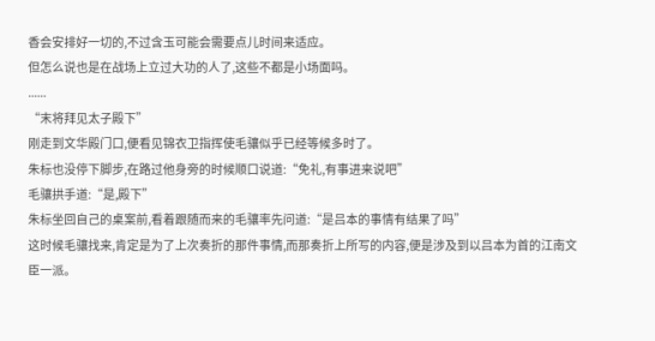香会安排好一切的,不过含玉可能会需要点儿时间来适应。
但怎么说也是在战场上立过大功的人了,这些不都是小场面吗。
......
“末将拜见太子殿下”
刚走到文华殿门口,便看见锦衣卫指挥使毛骧似乎已经等候多时了。
朱标也没停下脚步,在路过他身旁的时候顺口说道:“免礼,有事进来说吧”
毛骧拱手道:“是,殿下”
朱标坐回自己的桌案前,看着跟随而来的毛骧率先问道:“是吕本的事情有结果了吗”
这时候毛骧找来,肯定是为了上次奏折的那件事情,而那奏折上所写的内容,便是涉及到以吕本为首的江南文臣一派。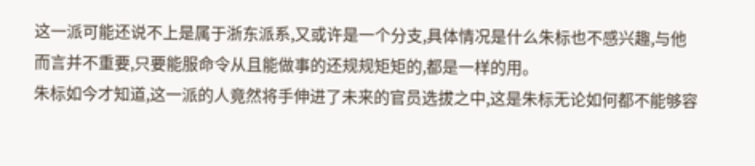这一派可能还说不上是属于浙东派系,又或许是一个分支,具体情况是什么朱标也不感兴趣,与他而言并不重要,只要能服命令从且能做事的还规规矩矩的,都是一样的用。
朱标如今才知道,这一派的人竟然将手伸进了未来的官员选拔之中,这是朱标无论如何都不能够容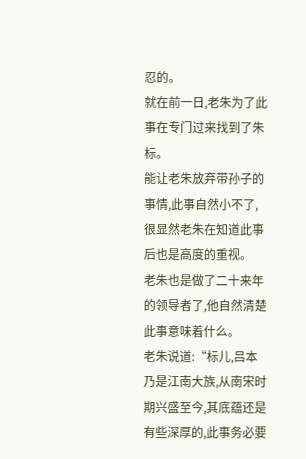忍的。
就在前一日,老朱为了此事在专门过来找到了朱标。
能让老朱放弃带孙子的事情,此事自然小不了,很显然老朱在知道此事后也是高度的重视。
老朱也是做了二十来年的领导者了,他自然清楚此事意味着什么。
老朱说道:“标儿,吕本乃是江南大族,从南宋时期兴盛至今,其底蕴还是有些深厚的,此事务必要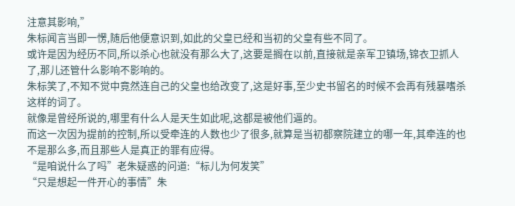注意其影响,”
朱标闻言当即一愣,随后他便意识到,如此的父皇已经和当初的父皇有些不同了。
或许是因为经历不同,所以杀心也就没有那么大了,这要是搁在以前,直接就是亲军卫镇场,锦衣卫抓人了,那儿还管什么影响不影响的。
朱标笑了,不知不觉中竟然连自己的父皇也给改变了,这是好事,至少史书留名的时候不会再有残暴嗜杀这样的词了。
就像是曾经所说的,哪里有什么人是天生如此呢,这都是被他们逼的。
而这一次因为提前的控制,所以受牵连的人数也少了很多,就算是当初都察院建立的哪一年,其牵连的也不是那么多,而且那些人是真正的罪有应得。
“是咱说什么了吗”老朱疑惑的问道:“标儿为何发笑”
“只是想起一件开心的事情”朱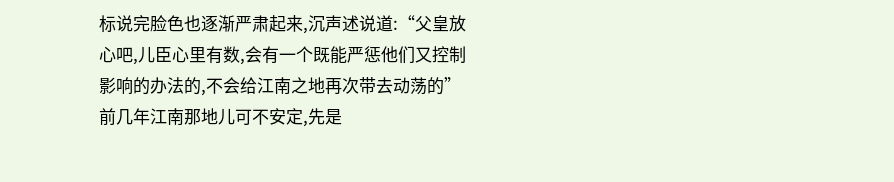标说完脸色也逐渐严肃起来,沉声述说道:“父皇放心吧,儿臣心里有数,会有一个既能严惩他们又控制影响的办法的,不会给江南之地再次带去动荡的”
前几年江南那地儿可不安定,先是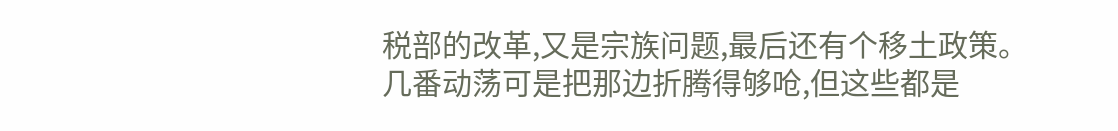税部的改革,又是宗族问题,最后还有个移土政策。
几番动荡可是把那边折腾得够呛,但这些都是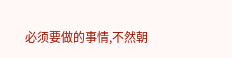必须要做的事情,不然朝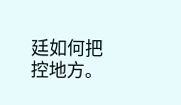廷如何把控地方。